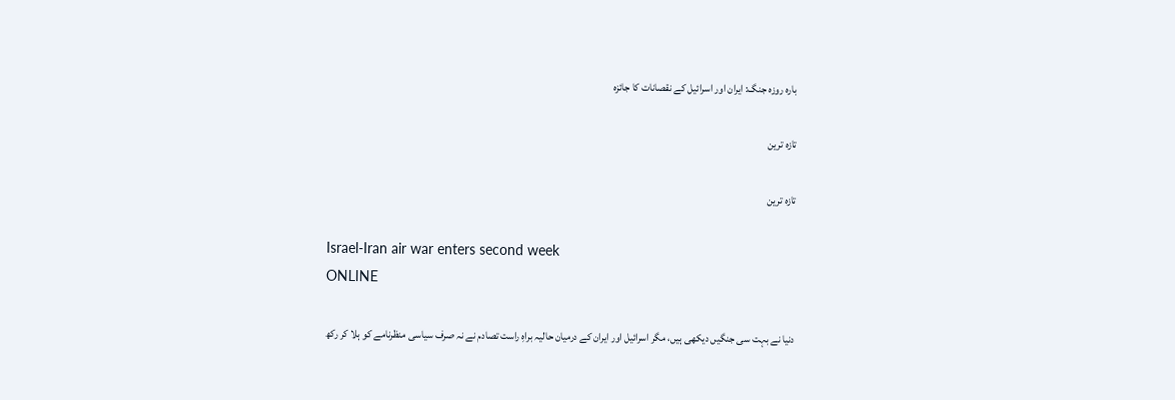بارہ روزہ جنگ: ایران اور اسرائیل کے نقصانات کا جائزہ

تازہ ترین

تازہ ترین

Israel-Iran air war enters second week
ONLINE

دنیا نے بہت سی جنگیں دیکھی ہیں، مگر اسرائیل اور ایران کے درمیان حالیہ براہِ راست تصادم نے نہ صرف سیاسی منظرنامے کو ہلا کر رکھ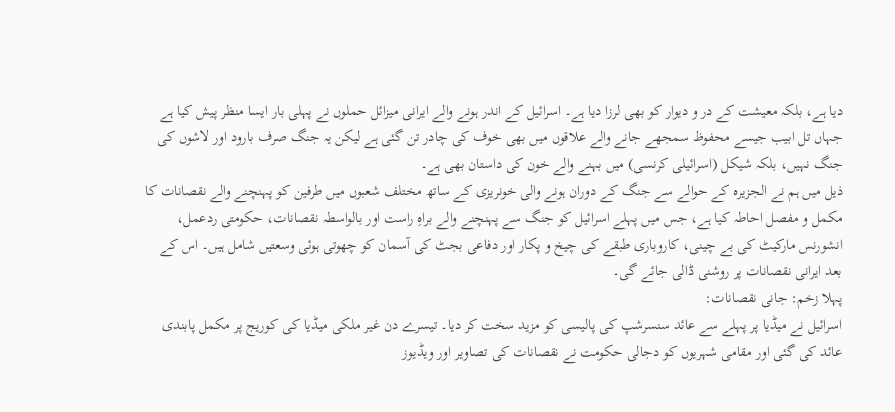دیا ہے، بلکہ معیشت کے در و دیوار کو بھی لرزا دیا ہے۔ اسرائیل کے اندر ہونے والے ایرانی میزائل حملوں نے پہلی بار ایسا منظر پیش کیا ہے جہاں تل ابیب جیسے محفوظ سمجھے جانے والے علاقوں میں بھی خوف کی چادر تن گئی ہے لیکن یہ جنگ صرف بارود اور لاشوں کی جنگ نہیں، بلکہ شیکل (اسرائیلی کرنسی) میں بہنے والے خون کی داستان بھی ہے۔
ذیل میں ہم نے الجزیرہ کے حوالے سے جنگ کے دوران ہونے والی خونریزی کے ساتھ مختلف شعبوں میں طرفین کو پہنچنے والے نقصانات کا مکمل و مفصل احاطہ کیا ہے، جس میں پہلے اسرائیل کو جنگ سے پہنچنے والے براہِ راست اور بالواسطہ نقصانات، حکومتی ردعمل، انشورنس مارکیٹ کی بے چینی، کاروباری طبقے کی چیخ و پکار اور دفاعی بجٹ کی آسمان کو چھوتی ہوئی وسعتیں شامل ہیں۔ اس کے بعد ایرانی نقصانات پر روشنی ڈالی جائے گی۔
پہلا زخم: جانی نقصانات:
اسرائیل نے میڈیا پر پہلے سے عائد سنسرشپ کی پالیسی کو مزید سخت کر دیا۔ تیسرے دن غیر ملکی میڈیا کی کوریج پر مکمل پابندی عائد کی گئی اور مقامی شہریوں کو دجالی حکومت نے نقصانات کی تصاویر اور ویڈیوز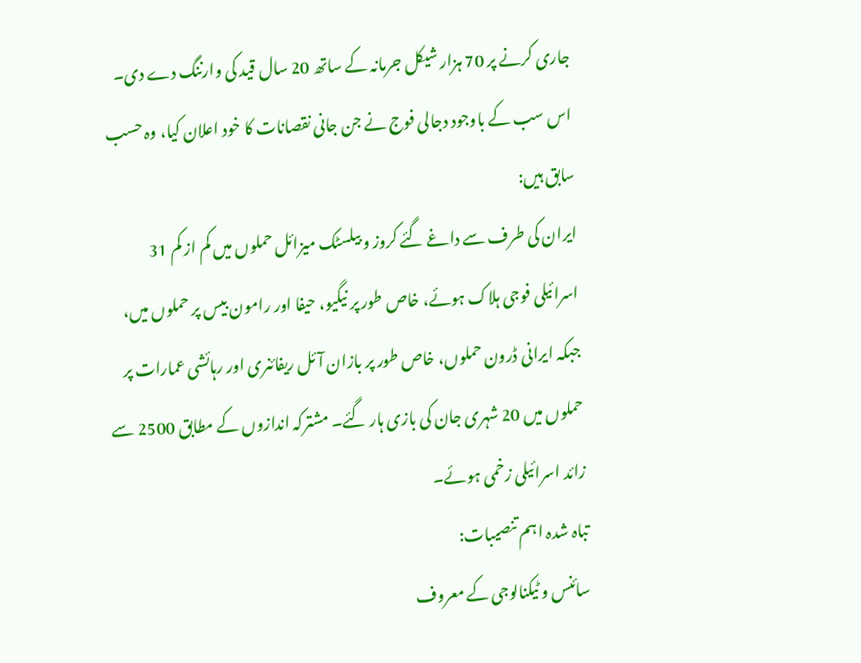جاری کرنے پر 70 ہزار شیکل جرمانہ کے ساتھ 20 سال قید کی وارننگ دے دی۔ اس سب کے باوجود دجالی فوج نے جن جانی نقصانات کا خود اعلان کیا، وہ حسب سابق ہیں:
ایران کی طرف سے داغے گئے کروز و بیلسٹک میزائل حملوں میں کم از کم 31 اسرائیلی فوجی ہلاک ہوئے، خاص طور پر نیگیو، حیفا اور رامون بیس پر حملوں میں، جبکہ ایرانی ڈرون حملوں، خاص طور پر بازان آئل ریفائنری اور رہائشی عمارات پر حملوں میں 20 شہری جان کی بازی ہار گئے۔ مشترکہ اندازوں کے مطابق 2500 سے زائد اسرائیلی زخمی ہوئے۔
تباہ شدہ اہم تنصیبات:
سائنس و ٹیکنالوجی کے معروف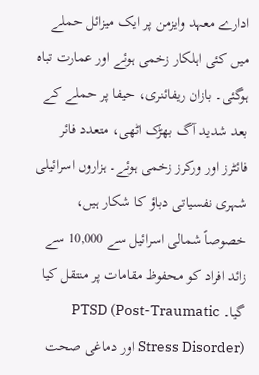ادارے معہد وایزمن پر ایک میزائل حملے میں کئی اہلکار زخمی ہوئے اور عمارت تباہ ہوگئی۔ بازان ریفائنری، حیفا پر حملے کے بعد شدید آگ بھڑک اٹھی، متعدد فائر فائٹرز اور ورکرز زخمی ہوئے۔ ہزاروں اسرائیلی شہری نفسیاتی دباؤ کا شکار ہیں، خصوصاً شمالی اسرائیل سے 10,000 سے زائد افراد کو محفوظ مقامات پر منتقل کیا گیا۔ PTSD (Post-Traumatic Stress Disorder) اور دماغی صحت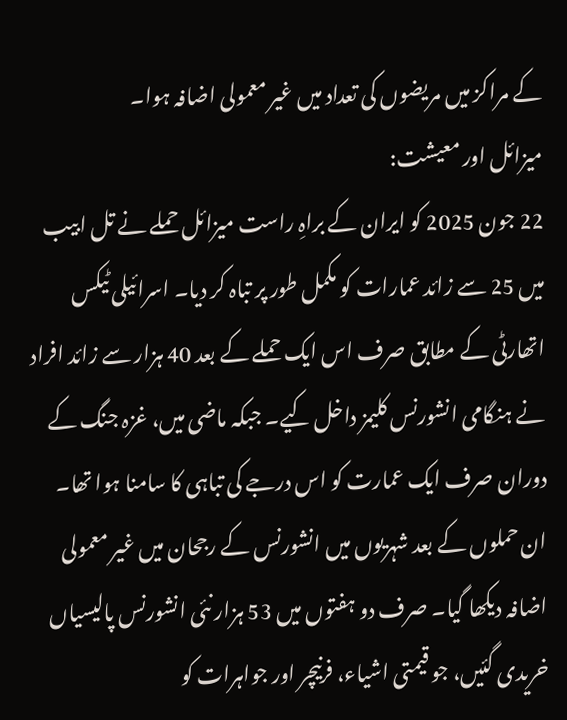کے مراکز میں مریضوں کی تعداد میں غیر معمولی اضافہ ہوا۔
میزائل اور معیشت:
22 جون 2025 کو ایران کے براہِ راست میزائل حملے نے تل ابیب میں 25 سے زائد عمارات کو مکمل طور پر تباہ کر دیا۔ اسرائیلی ٹیکس اتھارٹی کے مطابق صرف اس ایک حملے کے بعد 40 ہزار سے زائد افراد نے ہنگامی انشورنس کلیمز داخل کیے۔ جبکہ ماضی میں، غزہ جنگ کے دوران صرف ایک عمارت کو اس درجے کی تباہی کا سامنا ہوا تھا۔ ان حملوں کے بعد شہریوں میں انشورنس کے رجحان میں غیر معمولی اضافہ دیکھا گیا۔ صرف دو ہفتوں میں 53 ہزار نئی انشورنس پالیسیاں خریدی گئیں، جو قیمتی اشیاء، فرنیچر اور جواہرات کو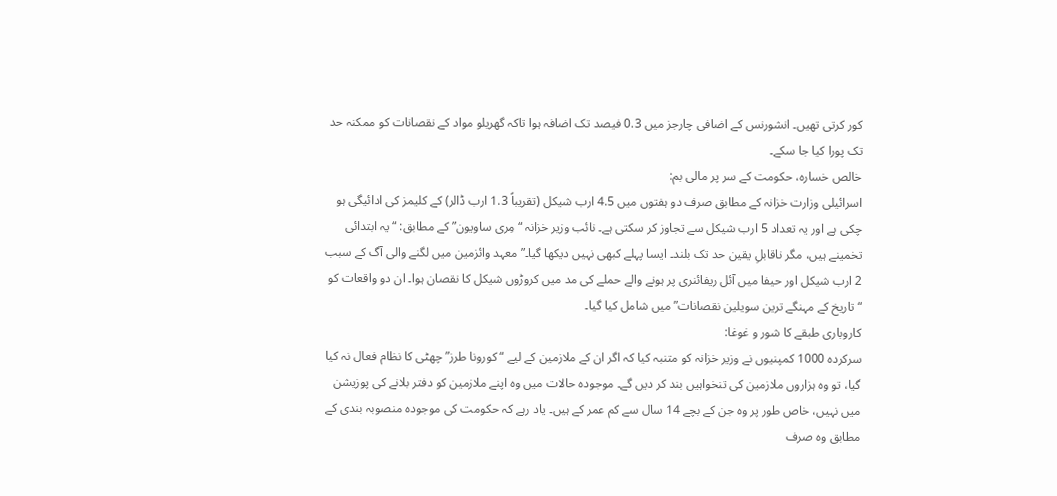کور کرتی تھیں۔ انشورنس کے اضافی چارجز میں 0.3 فیصد تک اضافہ ہوا تاکہ گھریلو مواد کے نقصانات کو ممکنہ حد تک پورا کیا جا سکے۔
خالص خسارہ، حکومت کے سر پر مالی بم:
اسرائیلی وزارت خزانہ کے مطابق صرف دو ہفتوں میں 4.5 ارب شیکل (تقریباً 1.3 ارب ڈالر) کے کلیمز کی ادائیگی ہو چکی ہے اور یہ تعداد 5 ارب شیکل سے تجاوز کر سکتی ہے۔ نائب وزیر خزانہ “مِری ساویون” کے مطابق: “یہ ابتدائی تخمینے ہیں، مگر ناقابلِ یقین حد تک بلند۔ ایسا پہلے کبھی نہیں دیکھا گیا۔” معہد وائزمین میں لگنے والی آگ کے سبب 2 ارب شیکل اور حیفا میں آئل ریفائنری پر ہونے والے حملے کی مد میں کروڑوں شیکل کا نقصان ہوا۔ ان دو واقعات کو “تاریخ کے مہنگے ترین سویلین نقصانات” میں شامل کیا گیا۔
کاروباری طبقے کا شور و غوغا:
سرکردہ 1000 کمپنیوں نے وزیر خزانہ کو متنبہ کیا کہ اگر ان کے ملازمین کے لیے “کورونا طرز” چھٹی کا نظام فعال نہ کیا گیا، تو وہ ہزاروں ملازمین کی تنخواہیں بند کر دیں گے۔ موجودہ حالات میں وہ اپنے ملازمین کو دفتر بلانے کی پوزیشن میں نہیں، خاص طور پر وہ جن کے بچے 14 سال سے کم عمر کے ہیں۔ یاد رہے کہ حکومت کی موجودہ منصوبہ بندی کے مطابق وہ صرف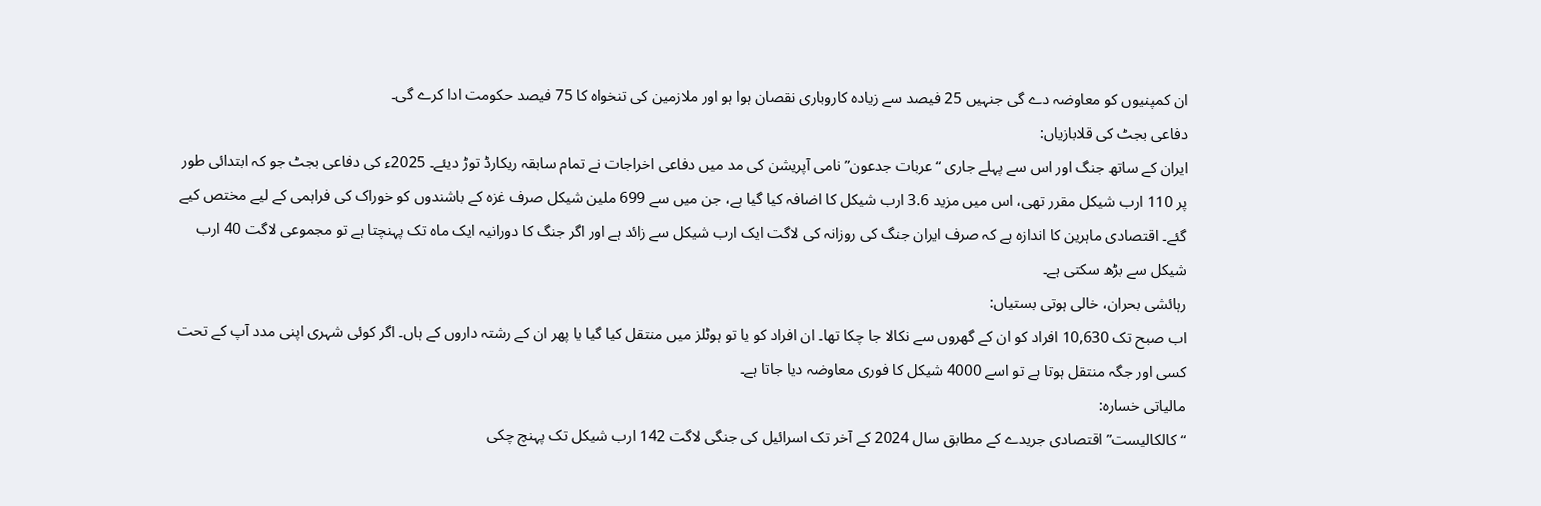ان کمپنیوں کو معاوضہ دے گی جنہیں 25 فیصد سے زیادہ کاروباری نقصان ہوا ہو اور ملازمین کی تنخواہ کا 75 فیصد حکومت ادا کرے گی۔
دفاعی بجٹ کی قلابازیاں:
ایران کے ساتھ جنگ اور اس سے پہلے جاری “عربات جدعون” نامی آپریشن کی مد میں دفاعی اخراجات نے تمام سابقہ ریکارڈ توڑ دیئے۔ 2025ء کی دفاعی بجٹ جو کہ ابتدائی طور پر 110 ارب شیکل مقرر تھی، اس میں مزید 3.6 ارب شیکل کا اضافہ کیا گیا ہے، جن میں سے 699 ملین شیکل صرف غزہ کے باشندوں کو خوراک کی فراہمی کے لیے مختص کیے گئے۔ اقتصادی ماہرین کا اندازہ ہے کہ صرف ایران جنگ کی روزانہ کی لاگت ایک ارب شیکل سے زائد ہے اور اگر جنگ کا دورانیہ ایک ماہ تک پہنچتا ہے تو مجموعی لاگت 40 ارب شیکل سے بڑھ سکتی ہے۔
رہائشی بحران، خالی ہوتی بستیاں:
اب صبح تک 10,630 افراد کو ان کے گھروں سے نکالا جا چکا تھا۔ ان افراد کو یا تو ہوٹلز میں منتقل کیا گیا یا پھر ان کے رشتہ داروں کے ہاں۔ اگر کوئی شہری اپنی مدد آپ کے تحت کسی اور جگہ منتقل ہوتا ہے تو اسے 4000 شیکل کا فوری معاوضہ دیا جاتا ہے۔
مالیاتی خسارہ:
“کالکالیست” اقتصادی جریدے کے مطابق سال 2024 کے آخر تک اسرائیل کی جنگی لاگت 142 ارب شیکل تک پہنچ چکی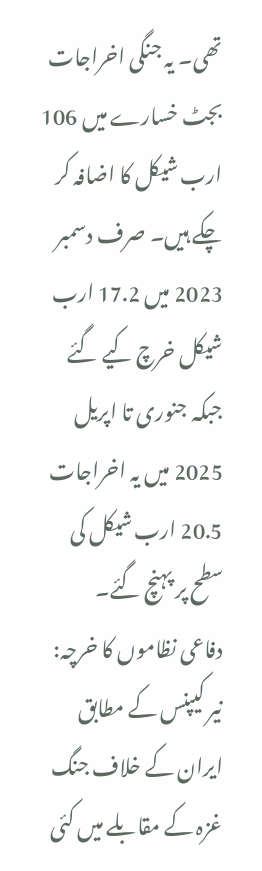تھی۔ یہ جنگی اخراجات بجٹ خسارے میں 106 ارب شیکل کا اضافہ کر چکے ہیں۔ صرف دسمبر 2023 میں 17.2 ارب شیکل خرچ کیے گئے جبکہ جنوری تا اپریل 2025 میں یہ اخراجات 20.5 ارب شیکل کی سطح پر پہنچ گئے۔
دفاعی نظاموں کا خرچہ:
نیر کیپنس کے مطابق ایران کے خلاف جنگ غزہ کے مقابلے میں کئی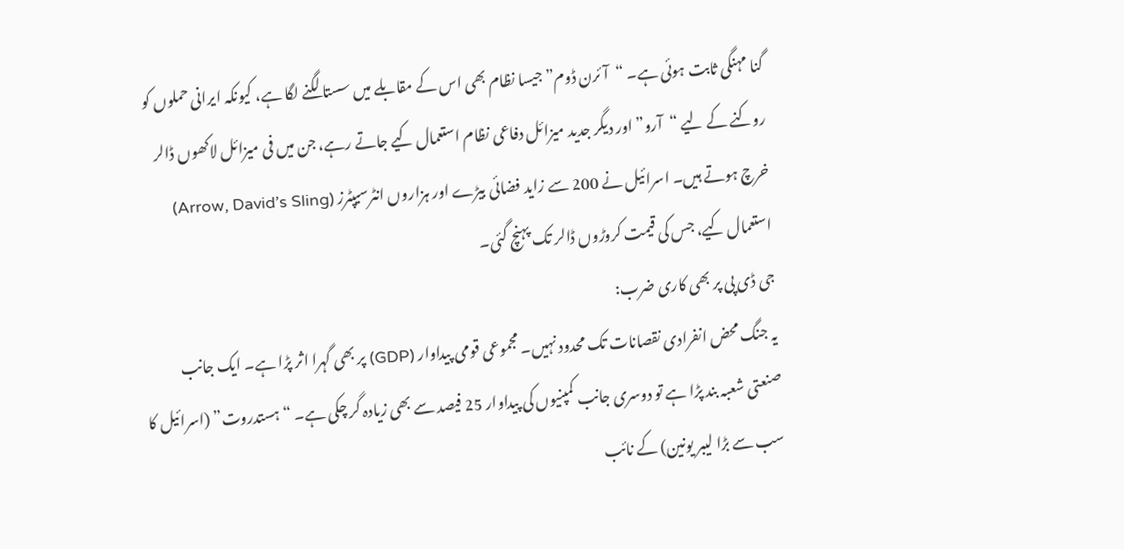گنا مہنگی ثابت ہوئی ہے۔ “آئرن ڈوم” جیسا نظام بھی اس کے مقابلے میں سستا لگنے لگا ہے، کیونکہ ایرانی حملوں کو روکنے کے لیے “آرو” اور دیگر جدید میزائل دفاعی نظام استعمال کیے جاتے رہے، جن میں فی میزائل لاکھوں ڈالر خرچ ہوتے ہیں۔ اسرائیل نے 200 سے زاید فضائی بیڑے اور ہزاروں انٹرسیپٹرز (Arrow, David’s Sling) استعمال کیے، جس کی قیمت کروڑوں ڈالر تک پہنچ گئی۔
جی ڈی پی پر بھی کاری ضرب:
یہ جنگ محض انفرادی نقصانات تک محدود نہیں۔ مجموعی قومی پیداوار (GDP) پر بھی گہرا اثر پڑا ہے۔ ایک جانب صنعتی شعبہ بند پڑا ہے تو دوسری جانب کمپنیوں کی پیداوار 25 فیصد سے بھی زیادہ گر چکی ہے۔ “ہستدروت” (اسرائیل کا سب سے بڑا لیبر یونین) کے نائب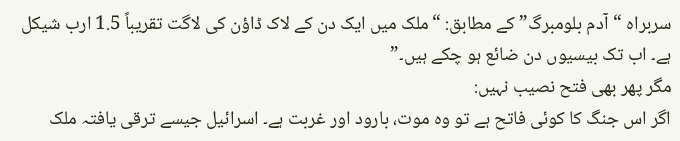سربراہ “آدم بلومبرگ” کے مطابق: “ملک میں ایک دن کے لاک ڈاؤن کی لاگت تقریباً 1.5 ارب شیکل ہے۔ اب تک بیسیوں دن ضائع ہو چکے ہیں۔”
مگر پھر بھی فتح نصیب نہیں:
اگر اس جنگ کا کوئی فاتح ہے تو وہ موت، بارود اور غربت ہے۔ اسرائیل جیسے ترقی یافتہ ملک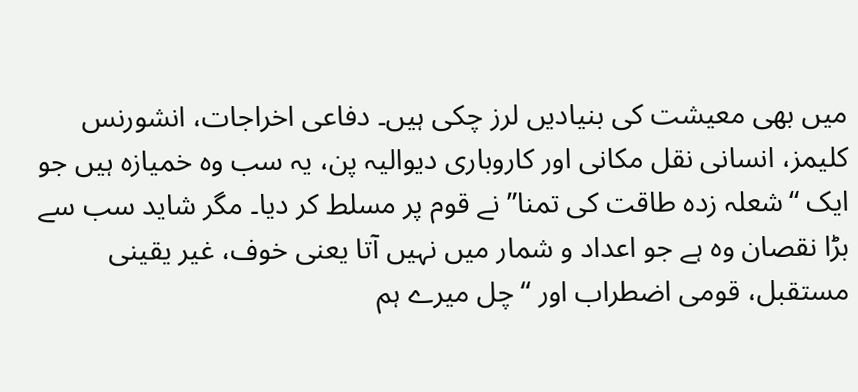میں بھی معیشت کی بنیادیں لرز چکی ہیں۔ دفاعی اخراجات، انشورنس کلیمز، انسانی نقل مکانی اور کاروباری دیوالیہ پن، یہ سب وہ خمیازہ ہیں جو ایک “شعلہ زدہ طاقت کی تمنا” نے قوم پر مسلط کر دیا۔ مگر شاید سب سے بڑا نقصان وہ ہے جو اعداد و شمار میں نہیں آتا یعنی خوف، غیر یقینی مستقبل، قومی اضطراب اور “چل میرے ہم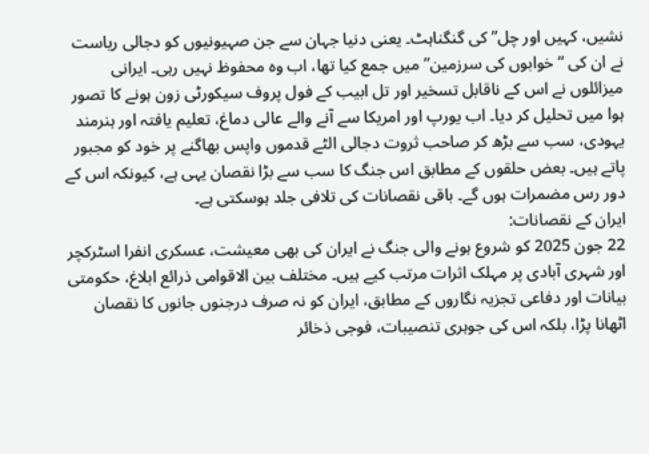نشیں، کہیں اور چل” کی گنگناہٹ۔ یعنی دنیا جہان سے جن صہیونیوں کو دجالی ریاست نے ان کی “خوابوں کی سرزمین” میں جمع کیا تھا، اب وہ محفوظ نہیں رہی۔ ایرانی میزائلوں نے اس کے ناقابل تسخیر اور تل ابیب کے فول پروف سیکورٹی زون ہونے کا تصور ہوا میں تحلیل کر دیا۔ اب یورپ اور امریکا سے آنے والے عالی دماغ، تعلیم یافتہ اور ہنرمند یہودی، سب سے بڑھ کر صاحب ثروت دجالی الٹے قدموں واپس بھاگنے پر خود کو مجبور پاتے ہیں۔ بعض حلقوں کے مطابق اس جنگ کا سب سے بڑا نقصان یہی ہے، کیونکہ اس کے دور رس مضمرات ہوں گے۔ باقی نقصانات کی تلافی جلد ہوسکتی ہے۔
ایران کے نقصانات:
22 جون 2025 کو شروع ہونے والی جنگ نے ایران کی بھی معیشت، عسکری انفرا اسٹرکچر اور شہری آبادی پر مہلک اثرات مرتب کیے ہیں۔ مختلف بین الاقوامی ذرائع ابلاغ، حکومتی بیانات اور دفاعی تجزیہ نگاروں کے مطابق، ایران کو نہ صرف درجنوں جانوں کا نقصان اٹھانا پڑا، بلکہ اس کی جوہری تنصیبات، فوجی ذخائر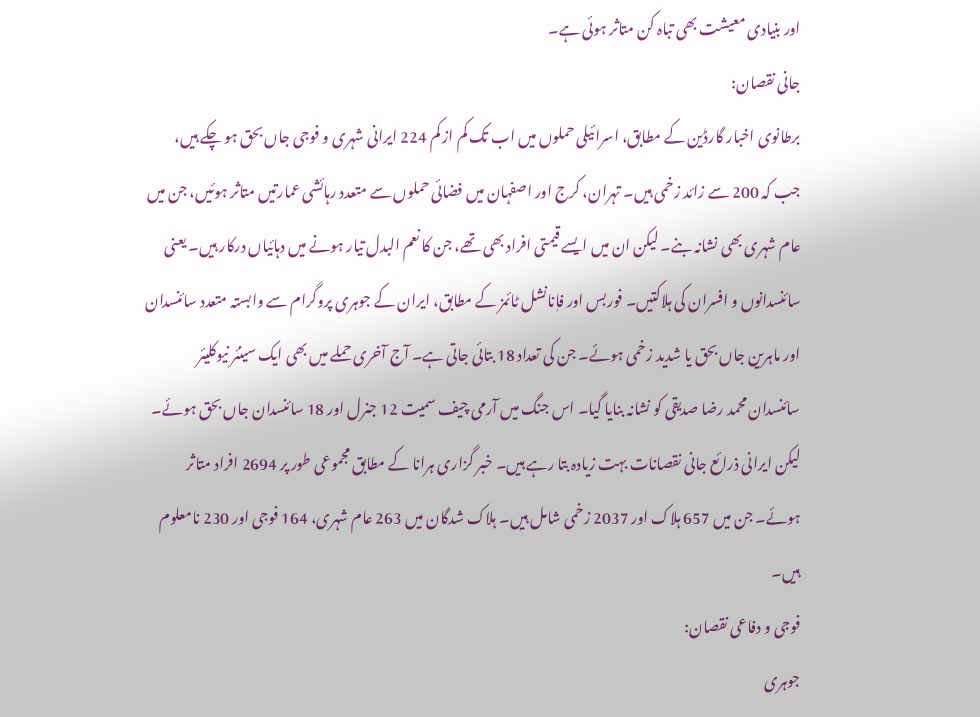اور بنیادی معیشت بھی تباہ کن متاثر ہوئی ہے۔
جانی نقصان:
برطانوی اخبار گارڈین کے مطابق، اسرائیلی حملوں میں اب تک کم از کم 224 ایرانی شہری و فوجی جاں بحق ہو چکے ہیں، جب کہ 200 سے زائد زخمی ہیں۔ تہران، کرج اور اصفہان میں فضائی حملوں سے متعدد رہائشی عمارتیں متاثر ہوئیں، جن میں عام شہری بھی نشانہ بنے۔ لیکن ان میں ایسے قیمتی افراد بھی تھے، جن کا نعم البدل تیار ہونے میں دہائیاں درکار ہیں۔ یعنی سائنسدانوں و افسران کی ہلاکتیں۔ فوربس اور فاٖنانشل ٹائمز کے مطابق، ایران کے جوہری پروگرام سے وابستہ متعدد سائنسدان اور ماہرین جاں بحق یا شدید زخمی ہوئے۔ جن کی تعداد 18 بتائی جاتی ہے۔ آج آخری حملے میں بھی ایک سینئر نیوکلیئر سائنسدان محمد رضا صدیقی کو نشانہ بنایا گیا۔ اس جنگ میں آرمی چیف سمیت 12 جنرل اور 18 سائنسدان جاں بحق ہوئے۔ لیکن ایرانی ذرائع جانی نقصانات بہت زیادہ بتا رہے ہیں۔ خبر گزاری ہرانا کے مطابق مجموعی طور پر 2694 افراد متاثر ہوئے۔ جن میں 657 ہلاک اور 2037 زخمی شامل ہیں۔ ہلاک شدگان میں 263 عام شہری، 164 فوجی اور 230 نامعلوم ہیں۔
فوجی و دفاعی نقصان:
جوہری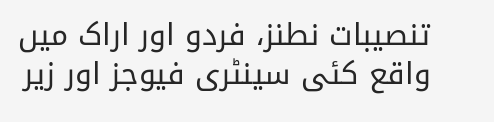تنصیبات نطنز، فردو اور اراک میں واقع کئی سینٹری فیوجز اور زیر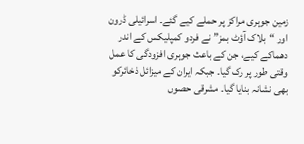زمین جوہری مراکز پر حملے کیے گئے۔ اسرائیلی ڈرون اور “بلاک آؤٹ بمز” نے فردو کمپلیکس کے اندر دھماکے کیے، جن کے باعث جوہری افزودگی کا عمل وقتی طور پر رک گیا۔ جبکہ ایران کے میزائل ذخائرکو بھی نشانہ بنایا گیا۔ مشرقی حصوں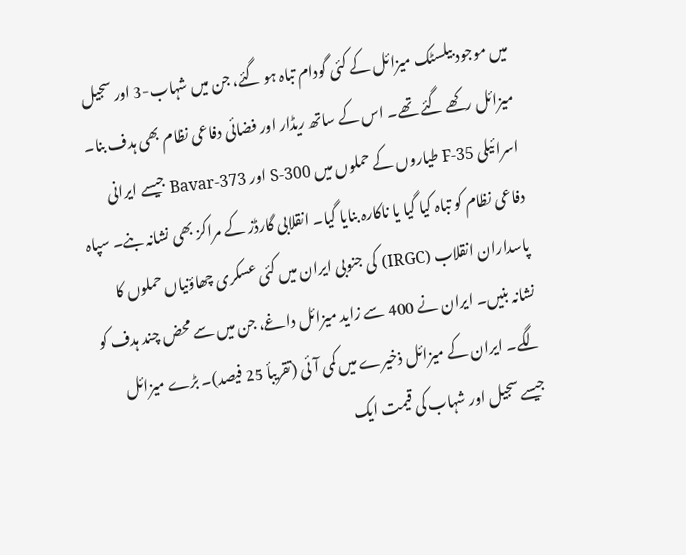میں موجود بیلسٹک میزائل کے کئی گودام تباہ ہو گئے، جن میں شہاب-3 اور سجیل میزائل رکھے گئے تھے۔ اس کے ساتھ ریڈار اور فضائی دفاعی نظام بھی ہدف بنا۔ اسرائیلی F-35 طیاروں کے حملوں میں S-300 اور Bavar-373 جیسے ایرانی دفاعی نظام کو تباہ کیا گیا یا ناکارہ بنایا گیا۔ انقلابی گارڈز کے مراکز بھی نشانہ بنے۔ سپاہ پاسداران انقلاب (IRGC) کی جنوبی ایران میں کئی عسکری چھاؤنیاں حملوں کا نشانہ بنیں۔ ایران نے 400 سے زاید میزائل داغے، جن میں سے محض چند ہدف کو لگے۔ ایران کے میزائل ذخیرے میں کمی آئی (تقریبأ 25 فیصد)۔ بڑے میزائل جیسے سجیل اور شہاب کی قیمت ایک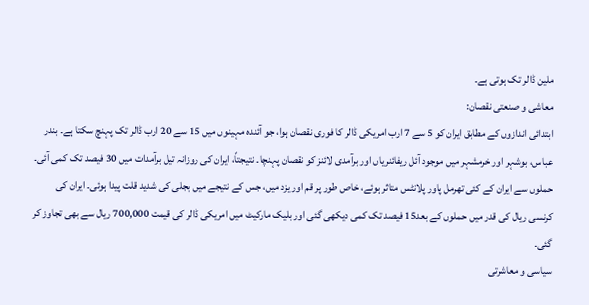ملین ڈالر تک ہوتی ہے۔
معاشی و صنعتی نقصان:
ابتدائی اندازوں کے مطابق ایران کو 5 سے 7 ارب امریکی ڈالر کا فوری نقصان ہوا، جو آئندہ مہینوں میں 15 سے 20 ارب ڈالر تک پہنچ سکتا ہے۔ بندر عباس، بوشہر اور خرمشہر میں موجود آئل ریفائنریاں اور برآمدی لائنز کو نقصان پہنچا۔ نتیجتاً، ایران کی روزانہ تیل برآمدات میں 30 فیصد تک کمی آئی۔ حملوں سے ایران کے کئی تھرمل پاور پلانٹس متاثر ہوئے، خاص طور پر قم اور یزد میں، جس کے نتیجے میں بجلی کی شدید قلت پیدا ہوئی۔ ایران کی کرنسی ریال کی قدر میں حملوں کے بعد15 فیصد تک کمی دیکھی گئی اور بلیک مارکیٹ میں امریکی ڈالر کی قیمت 700,000 ریال سے بھی تجاوز کر گئی۔
سیاسی و معاشرتی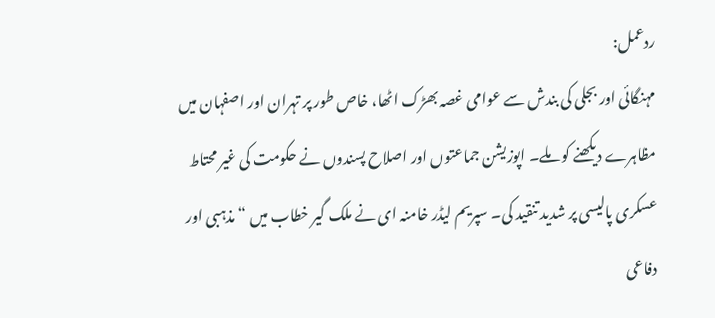ردعمل:
مہنگائی اور بجلی کی بندش سے عوامی غصہ بھڑک اٹھا، خاص طور پر تہران اور اصفہان میں مظاہرے دیکھنے کو ملے۔ اپوزیشن جماعتوں اور اصلاح پسندوں نے حکومت کی غیر محتاط عسکری پالیسی پر شدید تنقید کی۔ سپریم لیڈر خامنہ ای نے ملک گیر خطاب میں “مذہبی اور دفاعی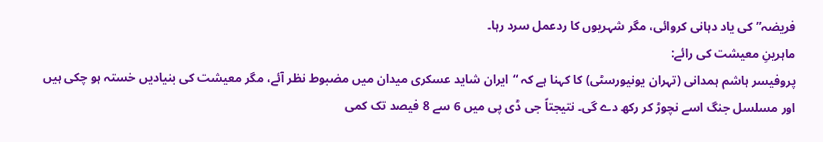فریضہ” کی یاد دہانی کروائی، مگر شہریوں کا ردعمل سرد رہا۔
ماہرینِ معیشت کی رائے:
پروفیسر ہاشم ہمدانی (تہران یونیورسٹی) کا کہنا ہے کہ “ایران شاید عسکری میدان میں مضبوط نظر آئے، مگر معیشت کی بنیادیں خستہ ہو چکی ہیں اور مسلسل جنگ اسے نچوڑ کر رکھ دے گی۔ نتیجتاً جی ڈی پی میں 6 سے 8 فیصد تک کمی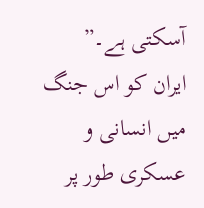آسکتی ہے۔”
ایران کو اس جنگ میں انسانی و عسکری طور پر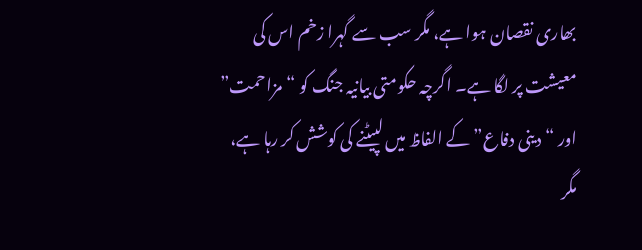بھاری نقصان ہوا ہے، مگر سب سے گہرا زخم اس کی معیشت پر لگا ہے۔ اگرچہ حکومتی بیانیہ جنگ کو “مزاحمت” اور “دینی دفاع” کے الفاظ میں لپیٹنے کی کوشش کر رہا ہے، مگر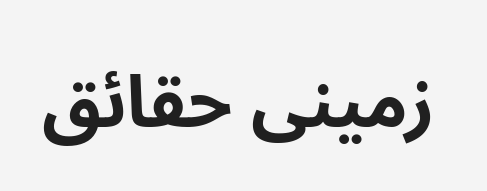زمینی حقائق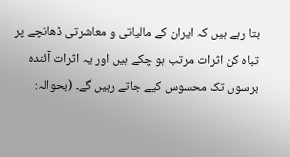بتا رہے ہیں کہ ایران کے مالیاتی و معاشرتی ڈھانچے پر تباہ کن اثرات مرتب ہو چکے ہیں اور یہ اثرات آئندہ برسوں تک محسوس کیے جاتے رہیں گے۔ (بحوالہ: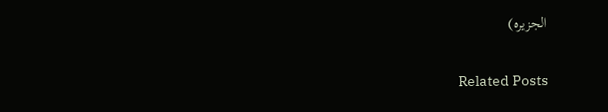الجزیرہ)

Related Posts